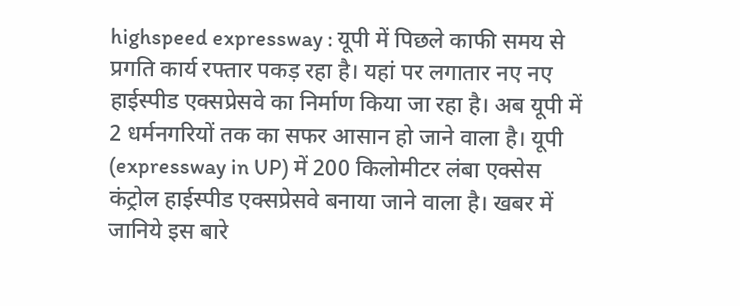highspeed expressway : यूपी में पिछले काफी समय से प्रगति कार्य रफ्तार पकड़ रहा है। यहां पर लगातार नए नए हाईस्पीड एक्सप्रेसवे का निर्माण किया जा रहा है। अब यूपी में 2 धर्मनगरियों तक का सफर आसान हो जाने वाला है। यूपी (expressway in UP) में 200 किलोमीटर लंबा एक्सेस कंट्रोल हाईस्पीड एक्सप्रेसवे बनाया जाने वाला है। खबर में जानिये इस बारे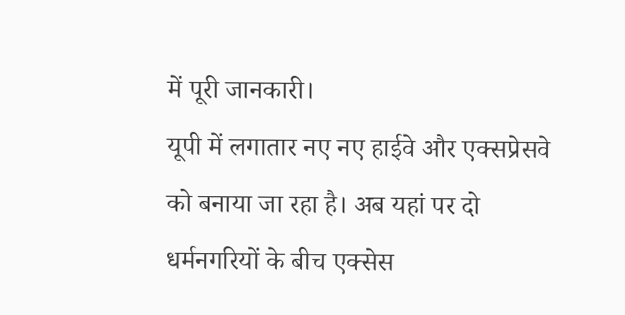में पूरी जानकारी।
यूपी में लगातार नए नए हाईवे और एक्सप्रेसवे को बनाया जा रहा है। अब यहां पर दो धर्मनगरियों के बीच एक्सेस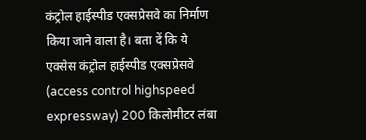कंट्रोल हाईस्पीड एक्सप्रेसवे का निर्माण किया जाने वाला है। बता दें कि ये एक्सेस कंट्रोल हाईस्पीड एक्सप्रेसवे (access control highspeed expressway) 200 किलोमीटर लंबा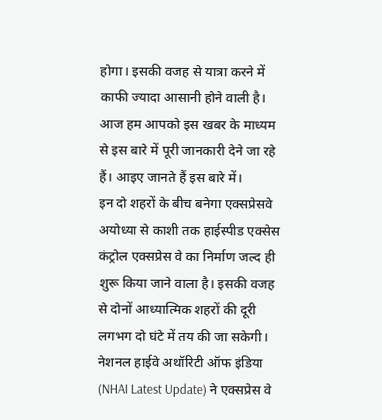होगा। इसकी वजह से यात्रा करने में काफी ज्यादा आसानी होने वाली है। आज हम आपको इस खबर के माध्यम से इस बारे में पूरी जानकारी देने जा रहे हैं। आइए जानते हैं इस बारे में।
इन दो शहरों के बीच बनेगा एक्सप्रेसवे
अयोध्या से काशी तक हाईस्पीड एक्सेस कंट्रोल एक्सप्रेस वे का निर्माण जल्द ही शुरू किया जाने वाला है। इसकी वजह से दोनों आध्यात्मिक शहरों की दूरी लगभग दो घंटे में तय की जा सकेगी। नेशनल हाईवे अथॉरिटी ऑफ इंडिया (NHAI Latest Update) ने एक्सप्रेस वे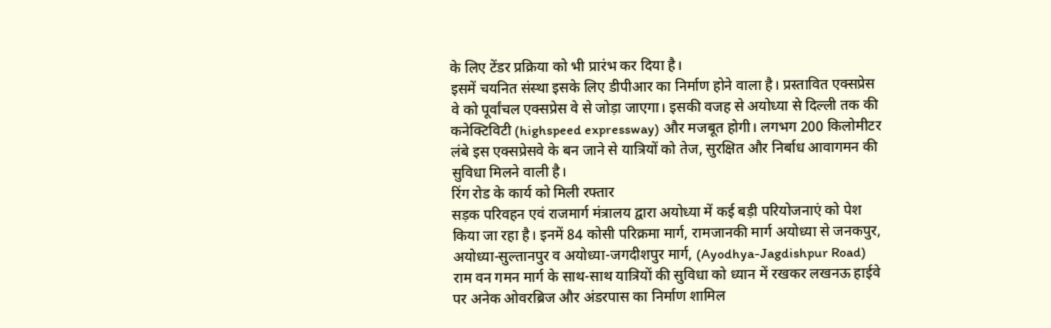के लिए टेंडर प्रक्रिया को भी प्रारंभ कर दिया है।
इसमें चयनित संस्था इसके लिए डीपीआर का निर्माण होने वाला है। प्रस्तावित एक्सप्रेस वे को पूर्वांचल एक्सप्रेस वे से जोड़ा जाएगा। इसकी वजह से अयोध्या से दिल्ली तक की कनेक्टिविटी (highspeed expressway) और मजबूत होगी। लगभग 200 किलोमीटर लंबे इस एक्सप्रेसवे के बन जाने से यात्रियों को तेज, सुरक्षित और निर्बाध आवागमन की सुविधा मिलने वाली है।
रिंग रोड के कार्य को मिली रफ्तार
सड़क परिवहन एवं राजमार्ग मंत्रालय द्वारा अयोध्या में कई बड़ी परियोजनाएं को पेश किया जा रहा है। इनमें 84 कोसी परिक्रमा मार्ग, रामजानकी मार्ग अयोध्या से जनकपुर, अयोध्या-सुल्तानपुर व अयोध्या-जगदीशपुर मार्ग, (Ayodhya-Jagdishpur Road) राम वन गमन मार्ग के साथ-साथ यात्रियों की सुविधा को ध्यान में रखकर लखनऊ हाईवे पर अनेक ओवरब्रिज और अंडरपास का निर्माण शामिल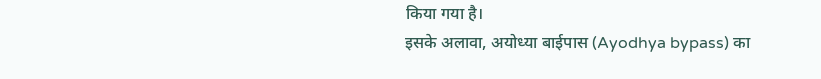किया गया है।
इसके अलावा, अयोध्या बाईपास (Ayodhya bypass) का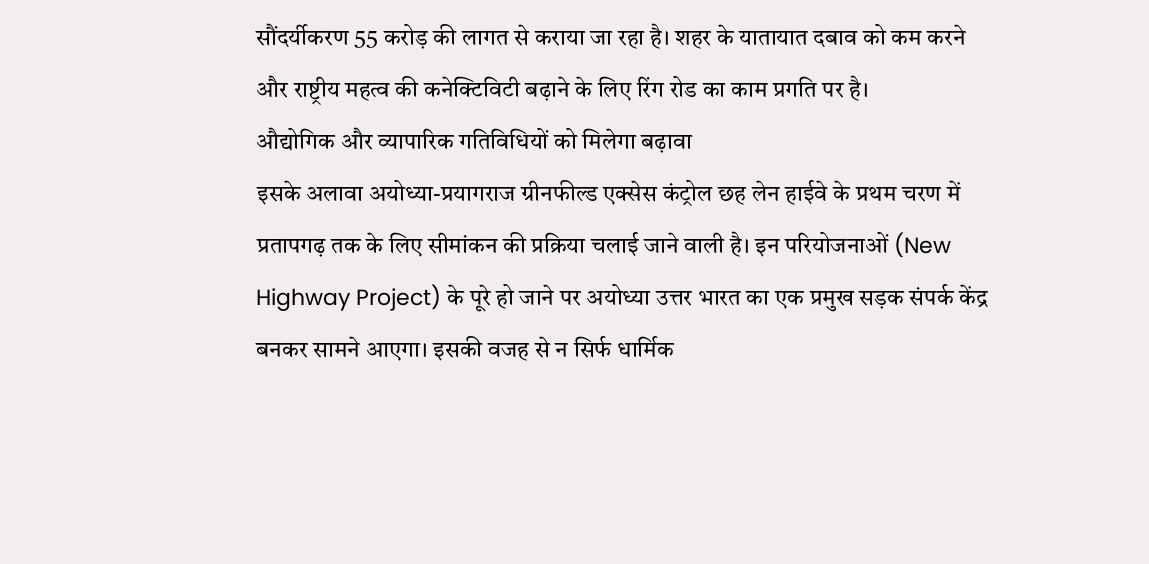सौंदर्यीकरण 55 करोड़ की लागत से कराया जा रहा है। शहर के यातायात दबाव को कम करने और राष्ट्रीय महत्व की कनेक्टिविटी बढ़ाने के लिए रिंग रोड का काम प्रगति पर है।
औद्योगिक और व्यापारिक गतिविधियों को मिलेगा बढ़ावा
इसके अलावा अयोध्या-प्रयागराज ग्रीनफील्ड एक्सेस कंट्रोल छह लेन हाईवे के प्रथम चरण में प्रतापगढ़ तक के लिए सीमांकन की प्रक्रिया चलाई जाने वाली है। इन परियोजनाओं (New Highway Project) के पूरे हो जाने पर अयोध्या उत्तर भारत का एक प्रमुख सड़क संपर्क केंद्र बनकर सामने आएगा। इसकी वजह से न सिर्फ धार्मिक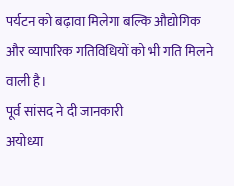पर्यटन को बढ़ावा मिलेगा बल्कि औद्योगिक और व्यापारिक गतिविधियों को भी गति मिलने वाली है।
पूर्व सांसद ने दी जानकारी
अयोध्या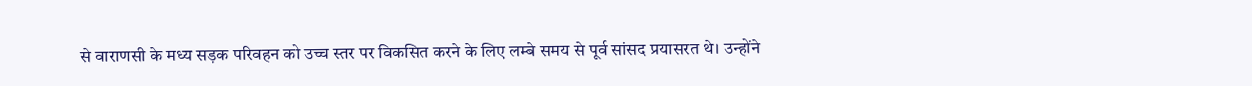से वाराणसी के मध्य सड़क परिवहन को उच्च स्तर पर विकसित करने के लिए लम्बे समय से पूर्व सांसद प्रयासरत थे। उन्होंने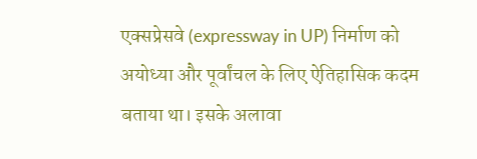एक्सप्रेसवे (expressway in UP) निर्माण को अयोध्या और पूर्वांचल के लिए ऐतिहासिक कदम बताया था। इसके अलावा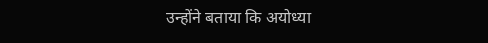उन्होंने बताया कि अयोध्या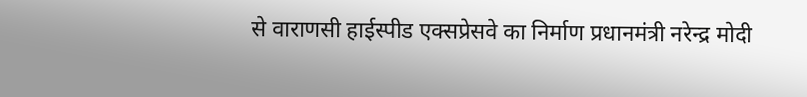से वाराणसी हाईस्पीड एक्सप्रेसवे का निर्माण प्रधानमंत्री नरेन्द्र मोदी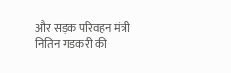और सड़क परिवहन मंत्री नितिन गडकरी की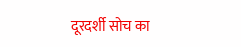दूरदर्शी सोच का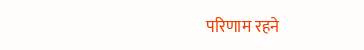परिणाम रहने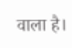वाला है।